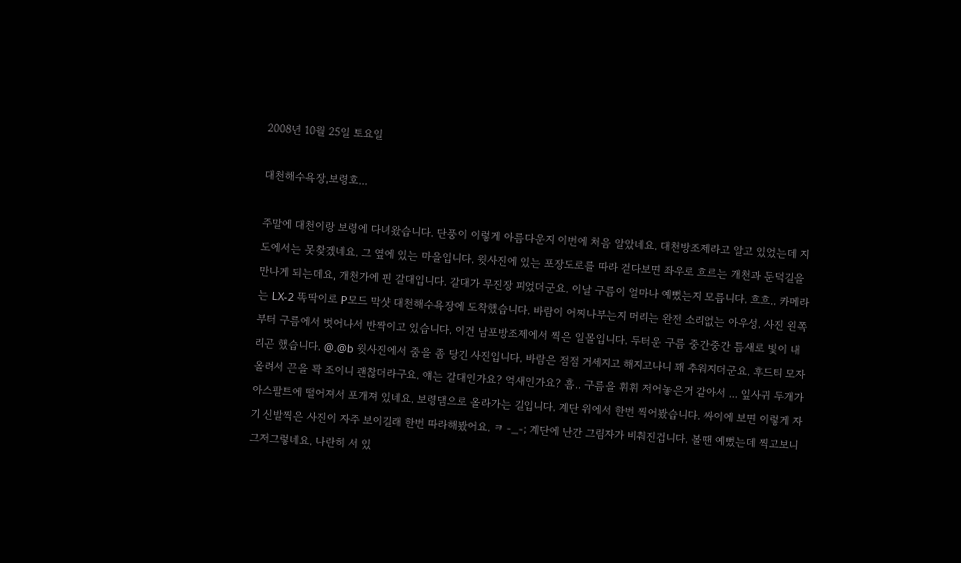2008년 10월 25일 토요일

대천해수욕장,보령호...

주말에 대천이랑 보령에 다녀왔습니다. 단풍이 이렇게 아름다운지 이번에 처음 알았네요. 대천방조제라고 알고 있었는데 지도에서는 못찾겠네요. 그 옆에 있는 마을입니다. 윗사진에 있는 포장도로를 따라 걷다보면 좌우로 흐르는 개천과 둔덕길을 만나게 되는데요, 개천가에 핀 갈대입니다. 갈대가 무진장 피었더군요. 이날 구름이 얼마나 예뻤는지 모릅니다. 흐흐.. 카메라는 LX-2 똑딱이로 P모드 막샷 대천해수욕장에 도착했습니다. 바람이 어찌나부는지 머리는 완전 소리없는 아우성. 사진 왼쪽부터 구름에서 벗어나서 반짝이고 있습니다. 이건 남포방조제에서 찍은 일몰입니다. 두터운 구름 중간중간 틈새로 빛이 내리곤 했습니다. @.@b 윗사진에서 줌을 좀 당긴 사진입니다. 바람은 점점 거세지고 해지고나니 꽤 추워지더군요. 후드티 모자올려서 끈을 꽉 조이니 괜찮더라구요. 얘는 갈대인가요? 억새인가요? 흠.. 구름을 휘휘 저어놓은거 같아서 ... 잎사귀 두개가 아스팔트에 떨어져서 포개져 있네요. 보령댐으로 올라가는 길입니다. 계단 위에서 한번 찍어봤습니다. 싸이에 보면 이렇게 자기 신발찍은 사진이 자주 보이길래 한번 따라해봤어요. ㅋ -_-; 계단에 난간 그림자가 비춰진겁니다. 볼땐 예뻤는데 찍고보니 그저그렇네요. 나란히 서 있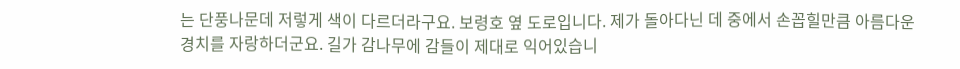는 단풍나문데 저렇게 색이 다르더라구요. 보령호 옆 도로입니다. 제가 돌아다닌 데 중에서 손꼽힐만큼 아름다운 경치를 자랑하더군요. 길가 감나무에 감들이 제대로 익어있습니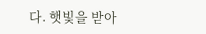다. 햇빛을 받아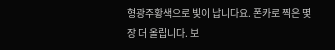형광주황색으로 빛이 납니다요. 폰카로 찍은 몇장 더 올립니다. 보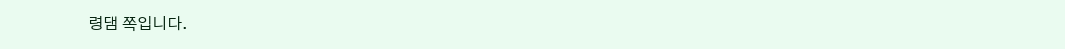령댐 쪽입니다.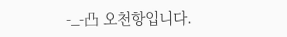-_-凸 오천항입니다.